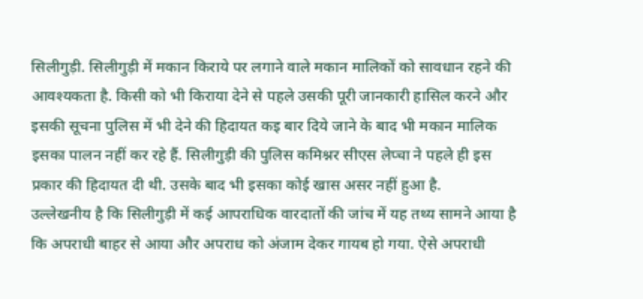सिलीगुड़ी. सिलीगुड़ी में मकान किराये पर लगाने वाले मकान मालिकों को सावधान रहने की आवश्यकता है. किसी को भी किराया देने से पहले उसकी पूरी जानकारी हासिल करने और इसकी सूचना पुलिस में भी देने की हिदायत कइ बार दिये जाने के बाद भी मकान मालिक इसका पालन नहीं कर रहे हैं. सिलीगुड़ी की पुलिस कमिश्नर सीएस लेप्चा ने पहले ही इस प्रकार की हिदायत दी थी. उसके बाद भी इसका कोई खास असर नहीं हुआ है.
उल्लेखनीय है कि सिलीगुड़ी में कई आपराधिक वारदातों की जांच में यह तथ्य सामने आया है कि अपराधी बाहर से आया और अपराध को अंजाम देकर गायब हो गया. ऐसे अपराधी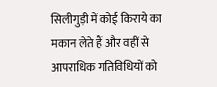सिलीगुड़ी में कोई किराये का मकान लेते हैं और वहीं से आपराधिक गतिविधियों को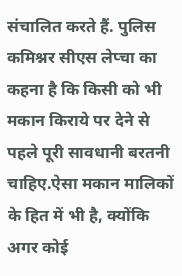संचालित करते हैं. पुलिस कमिश्नर सीएस लेप्चा का कहना है कि किसी को भी मकान किराये पर देने से पहले पूरी सावधानी बरतनी चाहिए.ऐसा मकान मालिकों के हित में भी है, क्योंकि अगर कोई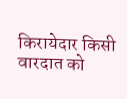किरायेदार किसी वारदात को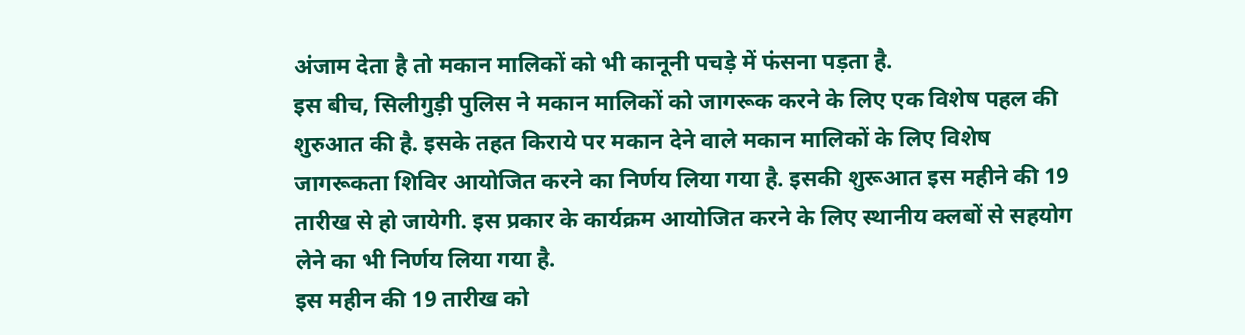अंजाम देता है तो मकान मालिकों को भी कानूनी पचड़े में फंसना पड़ता है.
इस बीच, सिलीगुड़ी पुलिस ने मकान मालिकों को जागरूक करने के लिए एक विशेष पहल की शुरुआत की है. इसके तहत किराये पर मकान देने वाले मकान मालिकों के लिए विशेष जागरूकता शिविर आयोजित करने का निर्णय लिया गया है. इसकी शुरूआत इस महीने की 19 तारीख से हो जायेगी. इस प्रकार के कार्यक्रम आयोजित करने के लिए स्थानीय क्लबों से सहयोग लेने का भी निर्णय लिया गया है.
इस महीन की 19 तारीख को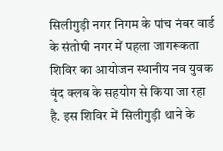सिलीगुड़ी नगर निगम के पांच नंबर वार्ड के संतोषी नगर में पहला जागरूकता शिविर का आयोजन स्थानीय नव युवक वृंद क्लब के सहयोग से किया जा रहा है. इस शिविर में सिलीगुड़ी थाने के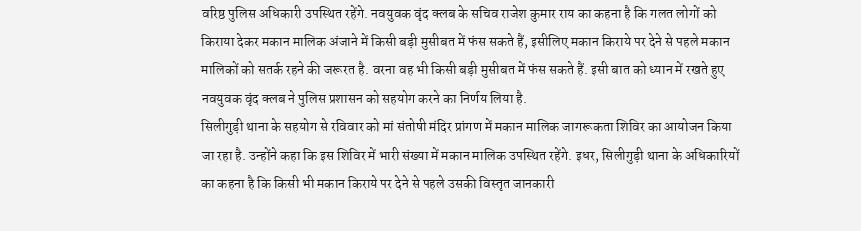वरिष्ठ पुलिस अधिकारी उपस्थित रहेंगे. नवयुवक वृंद क्लब के सचिव राजेश कुमार राय का कहना है कि गलत लोगों को किराया देकर मकान मालिक अंजाने में किसी बड़ी मुसीबत में फंस सकते हैं, इसीलिए मकान किराये पर देने से पहले मकान मालिकों को सतर्क रहने की जरूरत है. वरना वह भी किसी बड़ी मुसीबत में फंस सकते हैं. इसी बात को ध्यान में रखते हुए नवयुवक वृंद क्लब ने पुलिस प्रशासन को सहयोग करने का निर्णय लिया है.
सिलीगुड़ी थाना के सहयोग से रविवार को मां संतोषी मंदिर प्रांगण में मकान मालिक जागरूकता शिविर का आयोजन किया जा रहा है. उन्होंने कहा कि इस शिविर में भारी संख्या में मकान मालिक उपस्थित रहेंगे. इधर, सिलीगुड़ी थाना के अधिकारियों का कहना है कि किसी भी मकान किराये पर देने से पहले उसकी विस्तृत जानकारी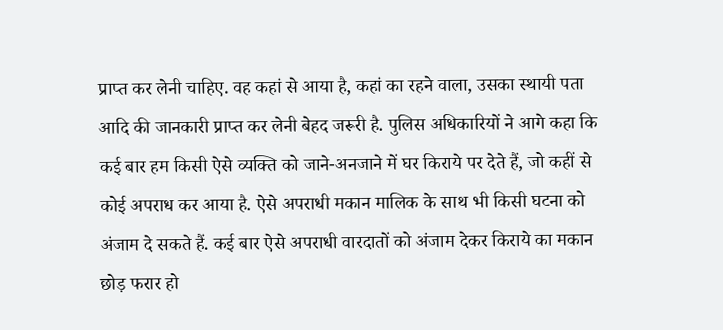प्राप्त कर लेनी चाहिए. वह कहां से आया है, कहां का रहने वाला, उसका स्थायी पता आदि की जानकारी प्राप्त कर लेनी बेहद जरूरी है. पुलिस अधिकारियों ने आगे कहा कि कई बार हम किसी ऐसे व्यक्ति को जाने-अनजाने में घर किराये पर देते हैं, जो कहीं से कोई अपराध कर आया है. ऐसे अपराधी मकान मालिक के साथ भी किसी घटना को अंजाम दे सकते हैं. कई बार ऐसे अपराधी वारदातों को अंजाम देकर किराये का मकान छोड़ फरार हो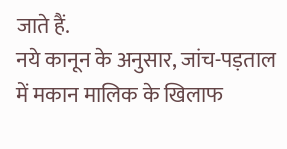जाते हैं.
नये कानून के अनुसार, जांच-पड़ताल में मकान मालिक के खिलाफ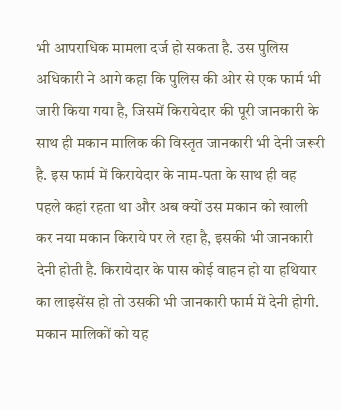भी आपराधिक मामला दर्ज हो सकता है. उस पुलिस अधिकारी ने आगे कहा कि पुलिस की ओर से एक फार्म भी जारी किया गया है, जिसमें किरायेदार की पूरी जानकारी के साथ ही मकान मालिक की विस्तृत जानकारी भी देनी जरूरी है. इस फार्म में किरायेदार के नाम-पता के साथ ही वह पहले कहां रहता था और अब क्यों उस मकान को खाली कर नया मकान किराये पर ले रहा है, इसकी भी जानकारी देनी होती है. किरायेदार के पास कोई वाहन हो या हथियार का लाइसेंस हो तो उसकी भी जानकारी फार्म में देनी होगी. मकान मालिकों को यह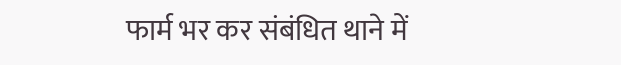फार्म भर कर संबंधित थाने में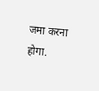जमा करना होगा.